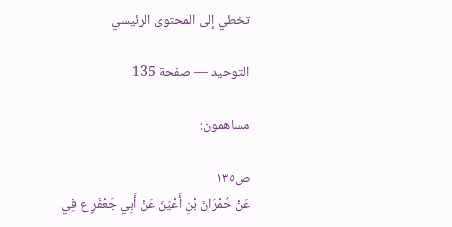تخطي إلى المحتوى الرئيسي

التوحيد — صفحة 135

مساهمون:

ص١٣٥
عَنْ حُمْرَانَ بْنِ أَعْيَنَ عَنْ أَبِي جَعْفَرٍ ع فِي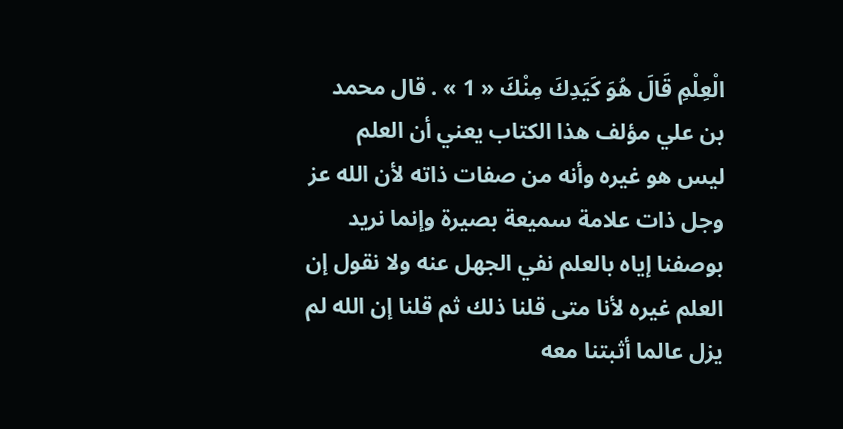الْعِلْمِ قَالَ هُوَ كَيَدِكَ مِنْكَ « 1 » . قال محمد بن علي مؤلف هذا الكتاب يعني أن العلم ليس هو غيره وأنه من صفات ذاته لأن الله عز وجل ذات علامة سميعة بصيرة وإنما نريد بوصفنا إياه بالعلم نفي الجهل عنه ولا نقول إن العلم غيره لأنا متى قلنا ذلك ثم قلنا إن الله لم يزل عالما أثبتنا معه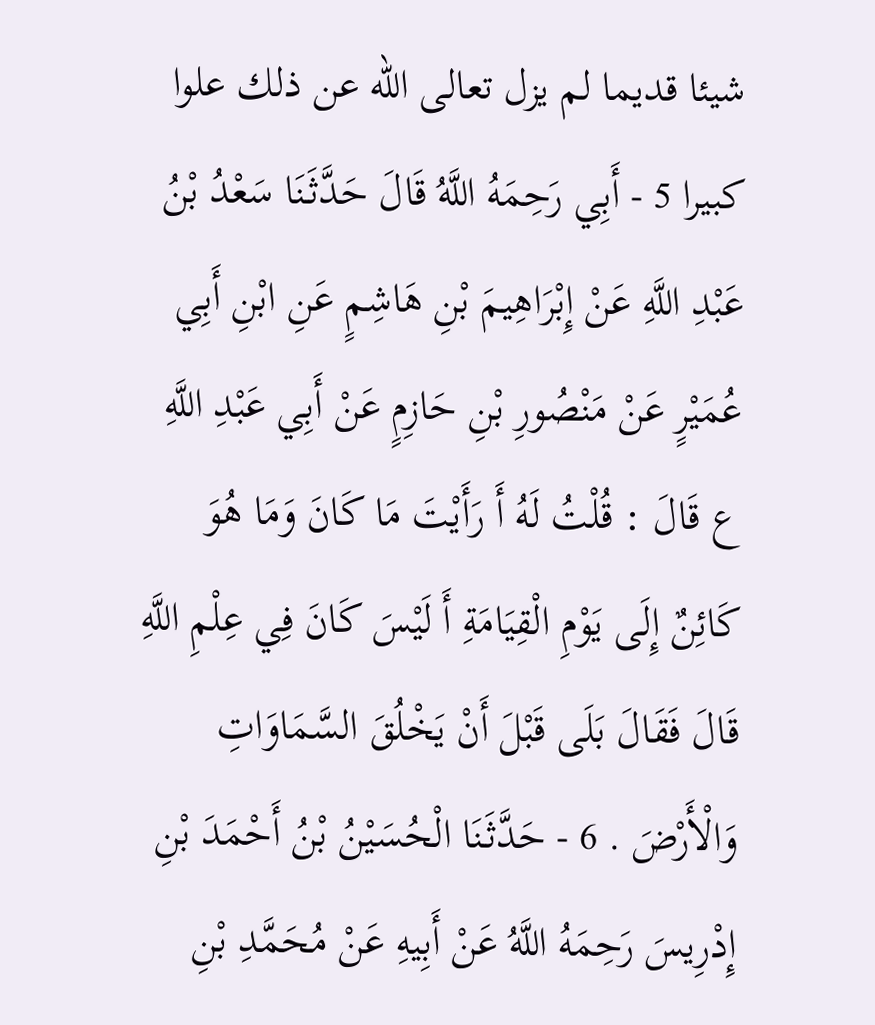شيئا قديما لم يزل تعالى الله عن ذلك علوا كبيرا 5 - أَبِي رَحِمَهُ اللَّهُ قَالَ حَدَّثَنَا سَعْدُ بْنُ عَبْدِ اللَّهِ عَنْ إِبْرَاهِيمَ بْنِ هَاشِمٍ عَنِ ابْنِ أَبِي عُمَيْرٍ عَنْ مَنْصُورِ بْنِ حَازِمٍ عَنْ أَبِي عَبْدِ اللَّهِ ع قَالَ : قُلْتُ لَهُ أَ رَأَيْتَ مَا كَانَ وَمَا هُوَ كَائِنٌ إِلَى يَوْمِ الْقِيَامَةِ أَ لَيْسَ كَانَ فِي عِلْمِ اللَّهِ قَالَ فَقَالَ بَلَى قَبْلَ أَنْ يَخْلُقَ السَّمَاوَاتِ وَالْأَرْضَ . 6 - حَدَّثَنَا الْحُسَيْنُ بْنُ أَحْمَدَ بْنِ إِدْرِيسَ رَحِمَهُ اللَّهُ عَنْ أَبِيهِ عَنْ مُحَمَّدِ بْنِ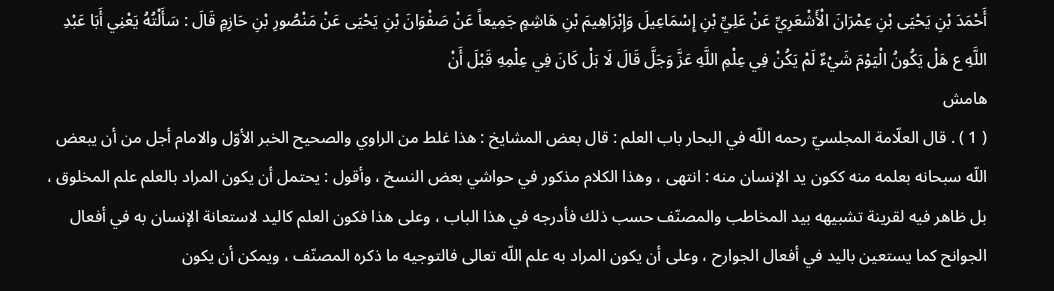أَحْمَدَ بْنِ يَحْيَى بْنِ عِمْرَانَ الْأَشْعَرِيِّ عَنْ عَلِيِّ بْنِ إِسْمَاعِيلَ وَإِبْرَاهِيمَ بْنِ هَاشِمٍ جَمِيعاً عَنْ صَفْوَانَ بْنِ يَحْيَى عَنْ مَنْصُورِ بْنِ حَازِمٍ قَالَ : سَأَلْتُهُ يَعْنِي أَبَا عَبْدِ اللَّهِ ع هَلْ يَكُونُ الْيَوْمَ شَيْءٌ لَمْ يَكُنْ فِي عِلْمِ اللَّهِ عَزَّ وَجَلَّ قَالَ لَا بَلْ كَانَ فِي عِلْمِهِ قَبْلَ أَنْ
هامش
( 1 ) . قال العلّامة المجلسيّ رحمه اللّه في البحار باب العلم : قال بعض المشايخ : هذا غلط من الراوي والصحيح الخبر الأوّل والامام أجل من أن يبعض اللّه سبحانه بعلمه منه ككون يد الإنسان منه : انتهى ، وهذا الكلام مذكور في حواشي بعض النسخ ، وأقول : يحتمل أن يكون المراد بالعلم علم المخلوق ، بل ظاهر فيه لقرينة تشبيهه بيد المخاطب والمصنّف حسب ذلك فأدرجه في هذا الباب ، وعلى هذا فكون العلم كاليد لاستعانة الإنسان به في أفعال الجوانح كما يستعين باليد في أفعال الجوارح ، وعلى أن يكون المراد به علم اللّه تعالى فالتوجيه ما ذكره المصنّف ، ويمكن أن يكون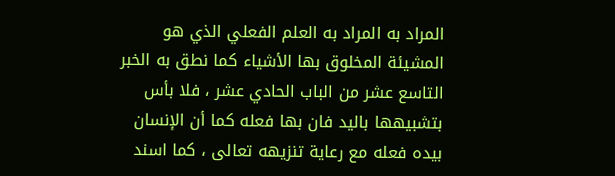المراد به المراد به العلم الفعلي الذي هو المشيئة المخلوق بها الأشياء كما نطق به الخبر التاسع عشر من الباب الحادي عشر ، فلا بأس بتشبيهها باليد فان بها فعله كما أن الإنسان بيده فعله مع رعاية تنزيهه تعالى ، كما اسند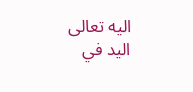اليه تعالى اليد في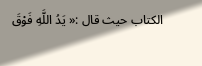الكتاب حيث قال :« يَدُ اللَّهِ فَوْقَ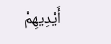أَيْدِيهِمْ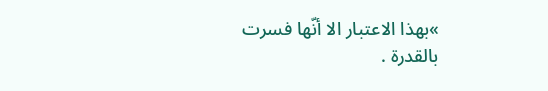»بهذا الاعتبار الا أنّها فسرت بالقدرة .